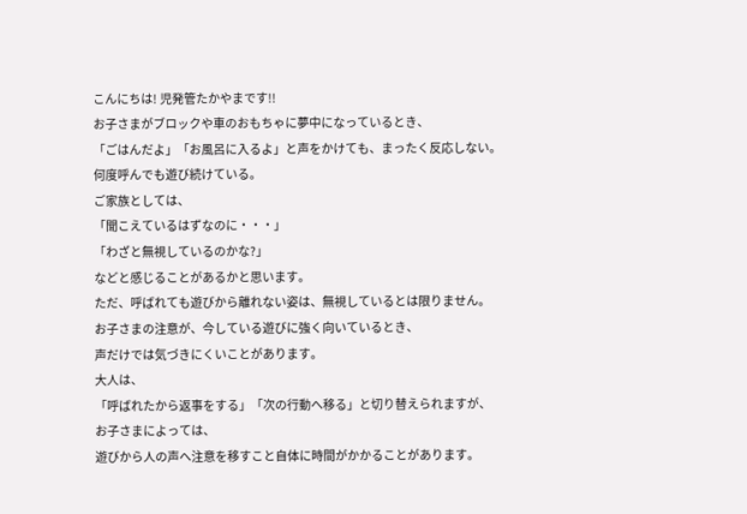こんにちは! 児発管たかやまです!!
お子さまがブロックや車のおもちゃに夢中になっているとき、
「ごはんだよ」「お風呂に入るよ」と声をかけても、まったく反応しない。
何度呼んでも遊び続けている。
ご家族としては、
「聞こえているはずなのに・・・」
「わざと無視しているのかな?」
などと感じることがあるかと思います。
ただ、呼ばれても遊びから離れない姿は、無視しているとは限りません。
お子さまの注意が、今している遊びに強く向いているとき、
声だけでは気づきにくいことがあります。
大人は、
「呼ばれたから返事をする」「次の行動へ移る」と切り替えられますが、
お子さまによっては、
遊びから人の声へ注意を移すこと自体に時間がかかることがあります。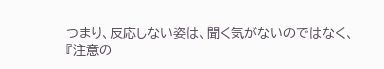つまり、反応しない姿は、聞く気がないのではなく、
『注意の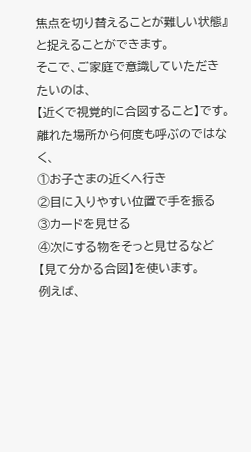焦点を切り替えることが難しい状態』と捉えることができます。
そこで、ご家庭で意識していただきたいのは、
【近くで視覚的に合図すること】です。
離れた場所から何度も呼ぶのではなく、
①お子さまの近くへ行き
②目に入りやすい位置で手を振る
③カードを見せる
④次にする物をそっと見せるなど
【見て分かる合図】を使います。
例えば、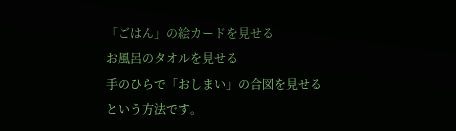「ごはん」の絵カードを見せる
お風呂のタオルを見せる
手のひらで「おしまい」の合図を見せる
という方法です。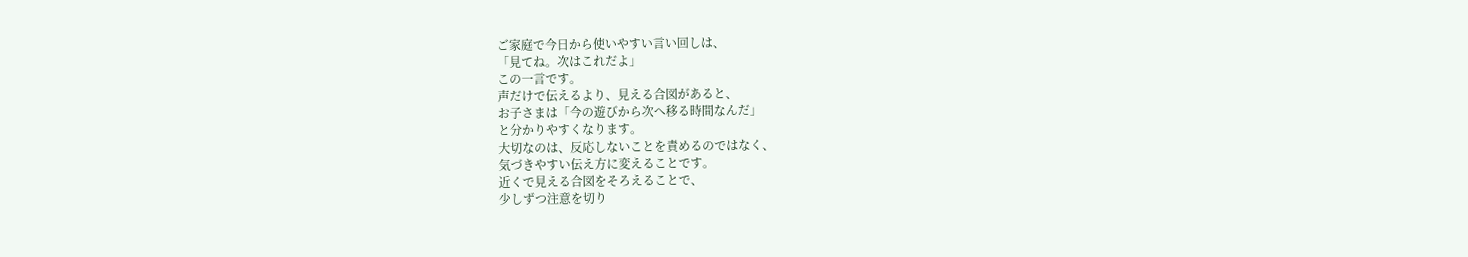ご家庭で今日から使いやすい言い回しは、
「見てね。次はこれだよ」
この一言です。
声だけで伝えるより、見える合図があると、
お子さまは「今の遊びから次へ移る時間なんだ」
と分かりやすくなります。
大切なのは、反応しないことを責めるのではなく、
気づきやすい伝え方に変えることです。
近くで見える合図をそろえることで、
少しずつ注意を切り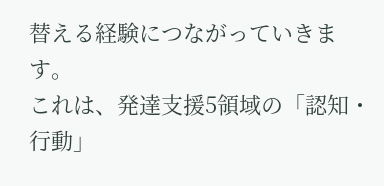替える経験につながっていきます。
これは、発達支援5領域の「認知・行動」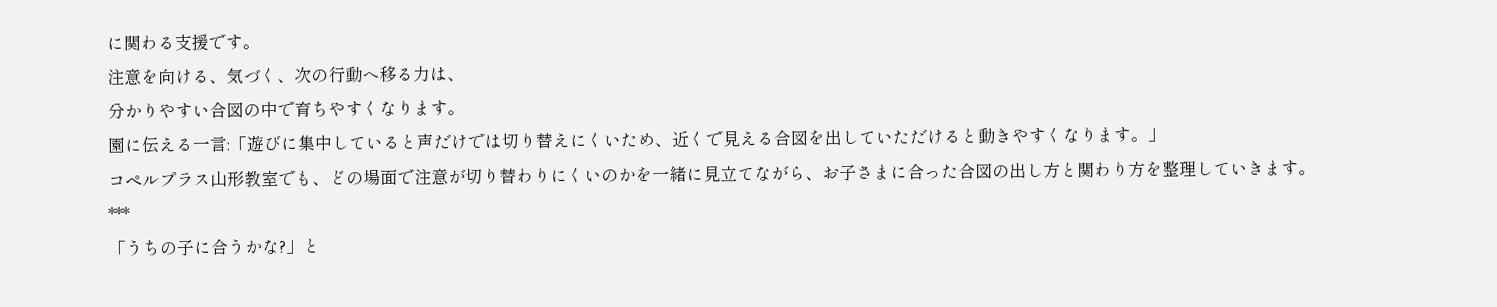に関わる支援です。
注意を向ける、気づく、次の行動へ移る力は、
分かりやすい合図の中で育ちやすくなります。
園に伝える一言:「遊びに集中していると声だけでは切り替えにくいため、近くで見える合図を出していただけると動きやすくなります。」
コペルプラス山形教室でも、どの場面で注意が切り替わりにくいのかを一緒に見立てながら、お子さまに合った合図の出し方と関わり方を整理していきます。
***
「うちの子に合うかな?」と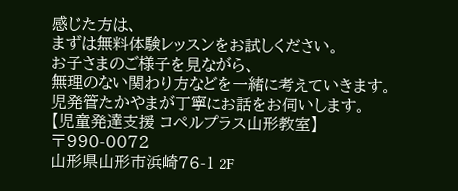感じた方は、
まずは無料体験レッスンをお試しください。
お子さまのご様子を見ながら、
無理のない関わり方などを一緒に考えていきます。
児発管たかやまが丁寧にお話をお伺いします。
【児童発達支援 コペルプラス山形教室】
〒990-0072
山形県山形市浜崎76-1 2F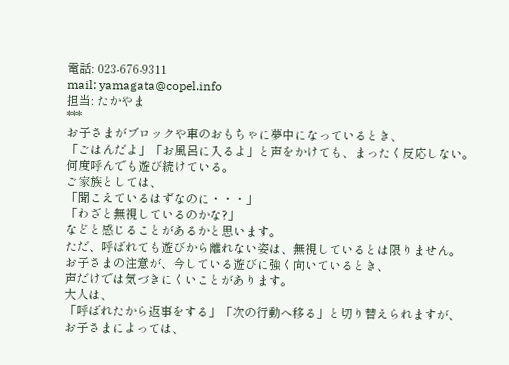電話: 023-676-9311
mail: yamagata@copel.info
担当: たかやま
***
お子さまがブロックや車のおもちゃに夢中になっているとき、
「ごはんだよ」「お風呂に入るよ」と声をかけても、まったく反応しない。
何度呼んでも遊び続けている。
ご家族としては、
「聞こえているはずなのに・・・」
「わざと無視しているのかな?」
などと感じることがあるかと思います。
ただ、呼ばれても遊びから離れない姿は、無視しているとは限りません。
お子さまの注意が、今している遊びに強く向いているとき、
声だけでは気づきにくいことがあります。
大人は、
「呼ばれたから返事をする」「次の行動へ移る」と切り替えられますが、
お子さまによっては、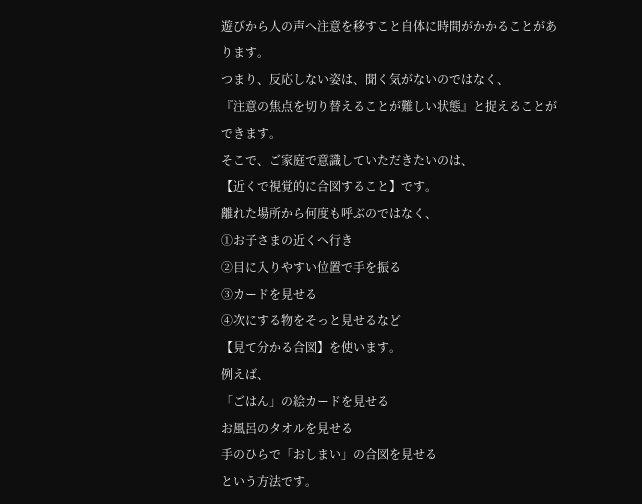遊びから人の声へ注意を移すこと自体に時間がかかることがあります。
つまり、反応しない姿は、聞く気がないのではなく、
『注意の焦点を切り替えることが難しい状態』と捉えることができます。
そこで、ご家庭で意識していただきたいのは、
【近くで視覚的に合図すること】です。
離れた場所から何度も呼ぶのではなく、
①お子さまの近くへ行き
②目に入りやすい位置で手を振る
③カードを見せる
④次にする物をそっと見せるなど
【見て分かる合図】を使います。
例えば、
「ごはん」の絵カードを見せる
お風呂のタオルを見せる
手のひらで「おしまい」の合図を見せる
という方法です。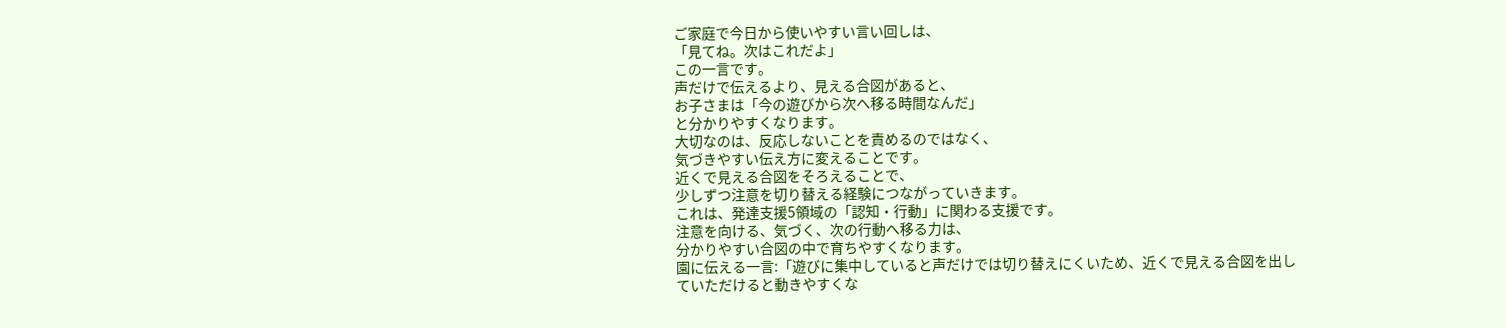ご家庭で今日から使いやすい言い回しは、
「見てね。次はこれだよ」
この一言です。
声だけで伝えるより、見える合図があると、
お子さまは「今の遊びから次へ移る時間なんだ」
と分かりやすくなります。
大切なのは、反応しないことを責めるのではなく、
気づきやすい伝え方に変えることです。
近くで見える合図をそろえることで、
少しずつ注意を切り替える経験につながっていきます。
これは、発達支援5領域の「認知・行動」に関わる支援です。
注意を向ける、気づく、次の行動へ移る力は、
分かりやすい合図の中で育ちやすくなります。
園に伝える一言:「遊びに集中していると声だけでは切り替えにくいため、近くで見える合図を出していただけると動きやすくな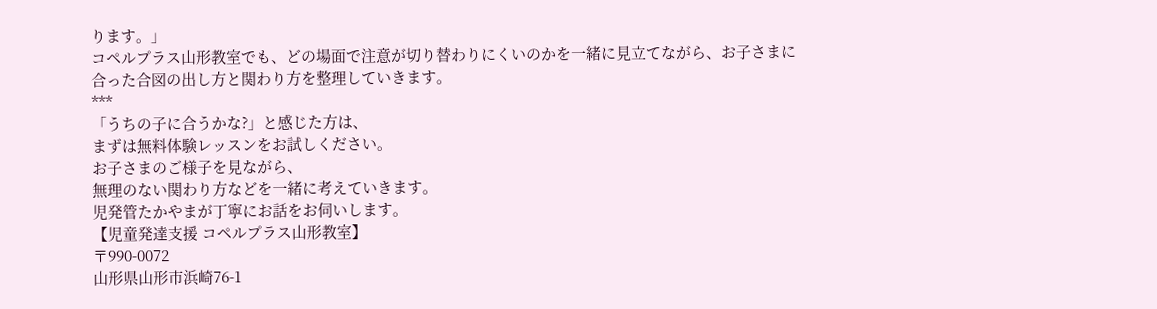ります。」
コペルプラス山形教室でも、どの場面で注意が切り替わりにくいのかを一緒に見立てながら、お子さまに合った合図の出し方と関わり方を整理していきます。
***
「うちの子に合うかな?」と感じた方は、
まずは無料体験レッスンをお試しください。
お子さまのご様子を見ながら、
無理のない関わり方などを一緒に考えていきます。
児発管たかやまが丁寧にお話をお伺いします。
【児童発達支援 コペルプラス山形教室】
〒990-0072
山形県山形市浜崎76-1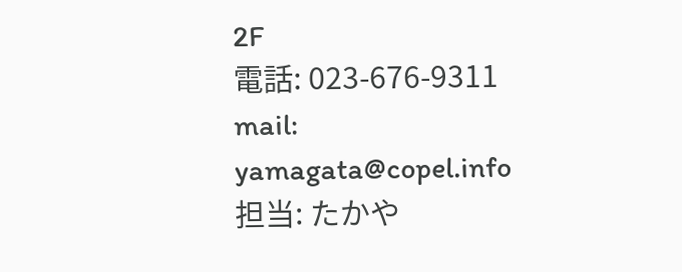2F
電話: 023-676-9311
mail: yamagata@copel.info
担当: たかや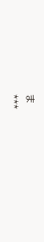ま
***